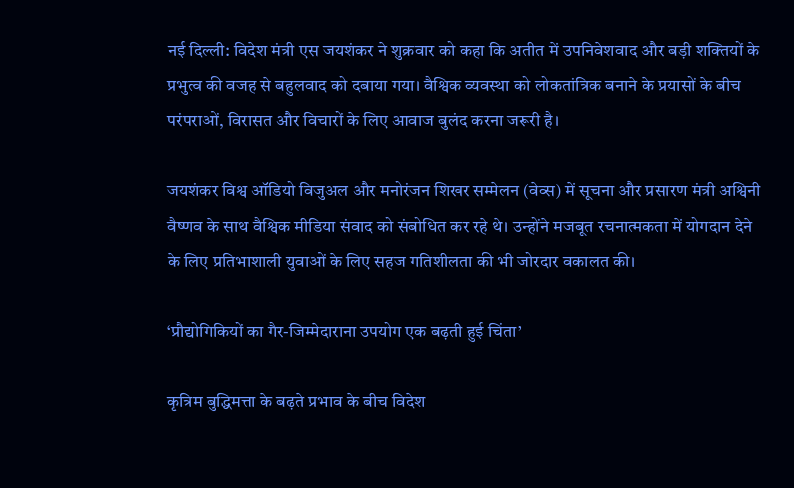नई दिल्ली: विदेश मंत्री एस जयशंकर ने शुक्रवार को कहा कि अतीत में उपनिवेशवाद और बड़ी शक्तियों के प्रभुत्व की वजह से बहुलवाद को दबाया गया। वैश्विक व्यवस्था को लोकतांत्रिक बनाने के प्रयासों के बीच परंपराओं, विरासत और विचारों के लिए आवाज बुलंद करना जरूरी है।

जयशंकर विश्व ऑडियो विजुअल और मनोरंजन शिखर सम्मेलन (वेव्स) में सूचना और प्रसारण मंत्री अश्विनी वैष्णव के साथ वैश्विक मीडिया संवाद को संबोधित कर रहे थे। उन्होंने मजबूत रचनात्मकता में योगदान देने के लिए प्रतिभाशाली युवाओं के लिए सहज गतिशीलता की भी जोरदार वकालत की।

‘प्रौद्योगिकियों का गैर-जिम्मेदाराना उपयोग एक बढ़ती हुई चिंता’

कृत्रिम बुद्धिमत्ता के बढ़ते प्रभाव के बीच विदेश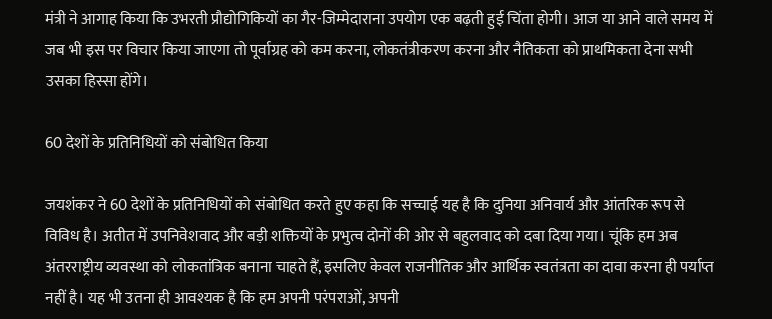मंत्री ने आगाह किया कि उभरती प्रौद्योगिकियों का गैर-जिम्मेदाराना उपयोग एक बढ़ती हुई चिंता होगी। आज या आने वाले समय में जब भी इस पर विचार किया जाएगा तो पूर्वाग्रह को कम करना, लोकतंत्रीकरण करना और नैतिकता को प्राथमिकता देना सभी उसका हिस्सा होंगे।

60 देशों के प्रतिनिधियों को संबोधित किया

जयशंकर ने 60 देशों के प्रतिनिधियों को संबोधित करते हुए कहा कि सच्चाई यह है कि दुनिया अनिवार्य और आंतरिक रूप से विविध है। अतीत में उपनिवेशवाद और बड़ी शक्तियों के प्रभुत्व दोनों की ओर से बहुलवाद को दबा दिया गया। चूंकि हम अब अंतरराष्ट्रीय व्यवस्था को लोकतांत्रिक बनाना चाहते हैं, इसलिए केवल राजनीतिक और आर्थिक स्वतंत्रता का दावा करना ही पर्याप्त नहीं है। यह भी उतना ही आवश्यक है कि हम अपनी परंपराओं, अपनी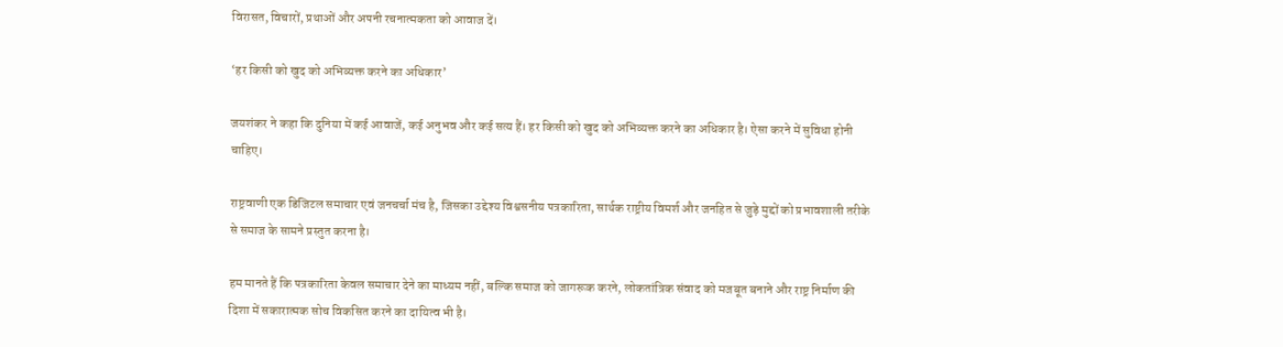विरासत, विचारों, प्रथाओं और अपनी रचनात्मकता को आवाज दें।

‘हर किसी को खुद को अभिव्यक्त करने का अधिकार’

जयशंकर ने कहा कि दुनिया में कई आवाजें, कई अनुभव और कई सत्य हैं। हर किसी को खुद को अभिव्यक्त करने का अधिकार है। ऐसा करने में सुविधा होनी चाहिए।

राष्ट्रवाणी एक डिजिटल समाचार एवं जनचर्चा मंच है, जिसका उद्देश्य विश्वसनीय पत्रकारिता, सार्थक राष्ट्रीय विमर्श और जनहित से जुड़े मुद्दों को प्रभावशाली तरीके से समाज के सामने प्रस्तुत करना है।

हम मानते हैं कि पत्रकारिता केवल समाचार देने का माध्यम नहीं, बल्कि समाज को जागरूक करने, लोकतांत्रिक संवाद को मजबूत बनाने और राष्ट्र निर्माण की दिशा में सकारात्मक सोच विकसित करने का दायित्व भी है।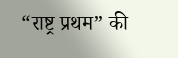“राष्ट्र प्रथम” की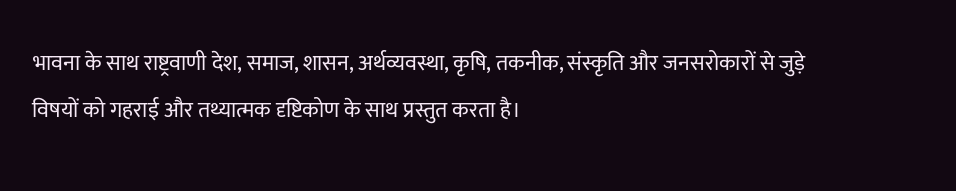भावना के साथ राष्ट्रवाणी देश, समाज, शासन, अर्थव्यवस्था, कृषि, तकनीक, संस्कृति और जनसरोकारों से जुड़े विषयों को गहराई और तथ्यात्मक दृष्टिकोण के साथ प्रस्तुत करता है।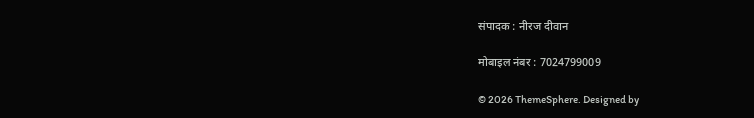संपादक : नीरज दीवान

मोबाइल नंबर : 7024799009

© 2026 ThemeSphere. Designed by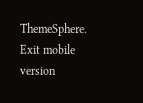ThemeSphere.
Exit mobile version